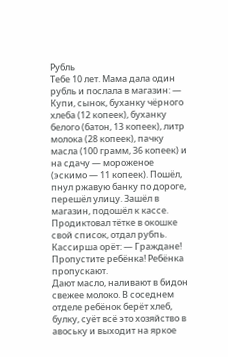Рубль
Тебе 10 лет. Мама дала один рубль и послала в магазин: — Купи, сынок, буханку чёрного хлеба (12 копеек), буханку белого (батон, 13 копеек), литр молока (28 копеек), пачку масла (100 грамм, 36 копеек) и на сдачу — мороженое (эскимо — 11 копеек). Пошёл, пнул ржавую банку по дороге, перешёл улицу. Зашёл в магазин, подошёл к кассе. Продиктовал тётке в окошке свой список, отдал рубпь. Кассирша орёт: — Граждане! Пропустите ребёнка! Ребёнка пропускают.
Дают масло, наливают в бидон свежее молоко. В соседнем отделе ребёнок берёт хлеб, булку, суёт всё это хозяйство в авоську и выходит на яркое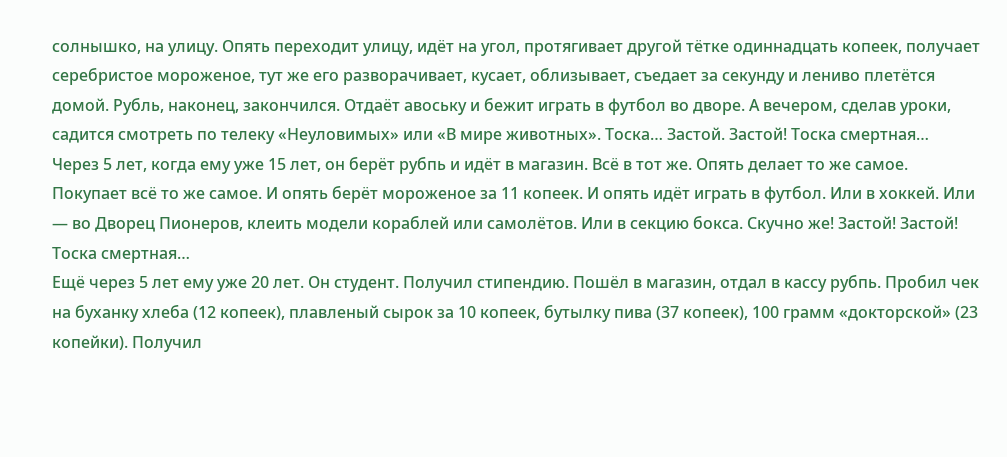солнышко, на улицу. Опять переходит улицу, идёт на угол, протягивает другой тётке одиннадцать копеек, получает серебристое мороженое, тут же его разворачивает, кусает, облизывает, съедает за секунду и лениво плетётся домой. Рубль, наконец, закончился. Отдаёт авоську и бежит играть в футбол во дворе. А вечером, сделав уроки, садится смотреть по телеку «Неуловимых» или «В мире животных». Тоска… Застой. Застой! Тоска смертная…
Через 5 лет, когда ему уже 15 лет, он берёт рубпь и идёт в магазин. Всё в тот же. Опять делает то же самое. Покупает всё то же самое. И опять берёт мороженое за 11 копеек. И опять идёт играть в футбол. Или в хоккей. Или — во Дворец Пионеров, клеить модели кораблей или самолётов. Или в секцию бокса. Скучно же! Застой! Застой! Тоска смертная…
Ещё через 5 лет ему уже 20 лет. Он студент. Получил стипендию. Пошёл в магазин, отдал в кассу рубпь. Пробил чек на буханку хлеба (12 копеек), плавленый сырок за 10 копеек, бутылку пива (37 копеек), 100 грамм «докторской» (23 копейки). Получил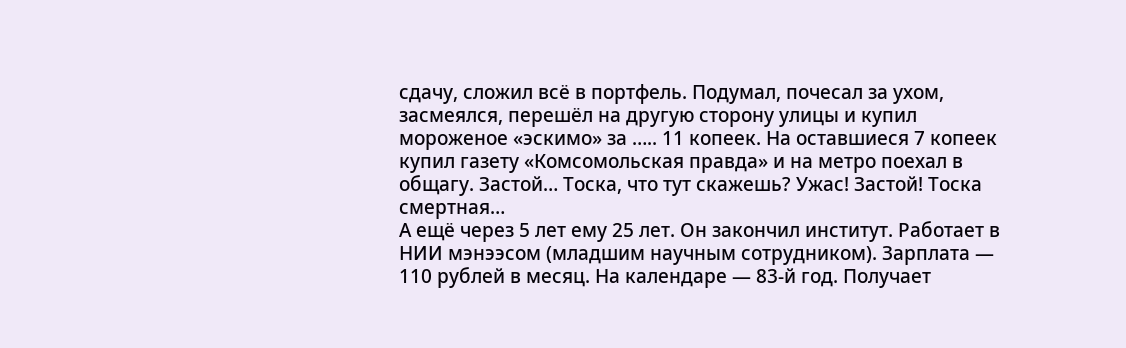сдачу, сложил всё в портфель. Подумал, почесал за ухом, засмеялся, перешёл на другую сторону улицы и купил мороженое «эскимо» за ….. 11 копеек. На оставшиеся 7 копеек купил газету «Комсомольская правда» и на метро поехал в общагу. Застой… Тоска, что тут скажешь? Ужас! Застой! Тоска смертная…
А ещё через 5 лет ему 25 лет. Он закончил институт. Работает в НИИ мэнээсом (младшим научным сотрудником). Зарплата — 110 рублей в месяц. На календаре — 83-й год. Получает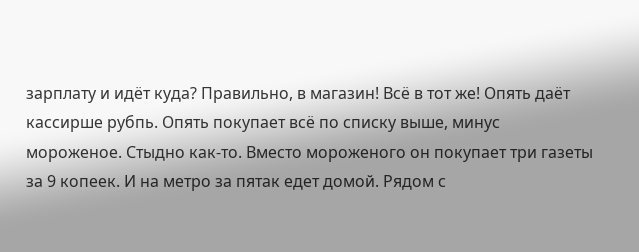зарплату и идёт куда? Правильно, в магазин! Всё в тот же! Опять даёт кассирше рубпь. Опять покупает всё по списку выше, минус мороженое. Стыдно как-то. Вместо мороженого он покупает три газеты за 9 копеек. И на метро за пятак едет домой. Рядом с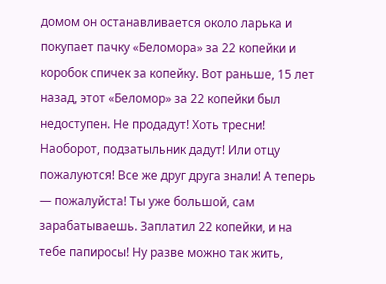домом он останавливается около ларька и покупает пачку «Беломора» за 22 копейки и коробок спичек за копейку. Вот раньше, 15 лет назад, этот «Беломор» за 22 копейки был недоступен. Не продадут! Хоть тресни! Hаоборот, подзатыльник дадут! Или отцу пожалуются! Все же друг друга знали! А теперь — пожалуйcта! Ты уже большой, сам зарабатываешь. Заплатил 22 копейки, и на тебе папиросы! Ну разве можно так жить,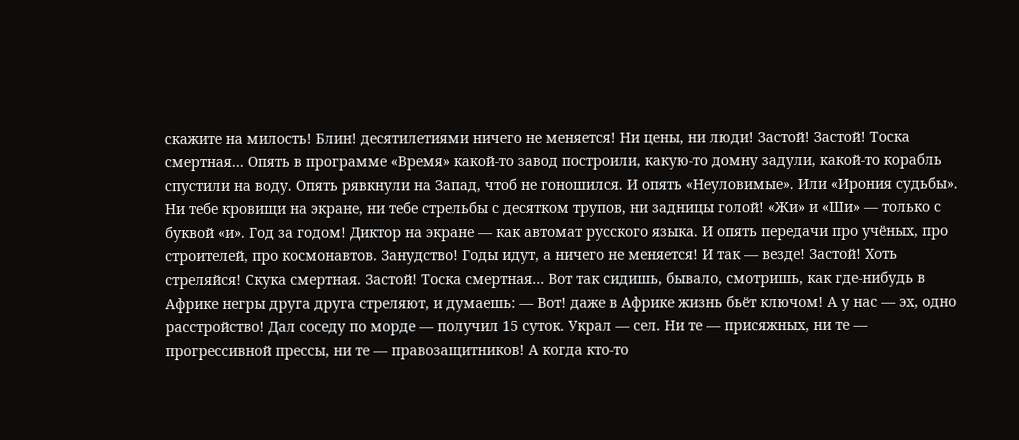скажите на милость! Блин! десятилетиями ничего не меняется! Ни цены, ни люди! Застой! Застой! Тоска смертная… Опять в программе «Время» какой-то завод построили, какую-то домну задули, какой-то корабль спустили на воду. Опять рявкнули на Запад, чтоб не гоношился. И опять «Неуловимые». Или «Ирония судьбы». Ни тебе кровищи на экране, ни тебе стрельбы с десятком трупов, ни задницы голой! «Жи» и «Ши» — только с буквой «и». Год за годом! Диктор на экране — как автомат русского языка. И опять передачи про учёных, про строителей, про космонавтов. Занудство! Годы идут, а ничего не меняется! И так — везде! Застой! Хоть стреляйся! Скука смертная. Застой! Тоска смертная… Вот так сидишь, бывало, смотришь, как где-нибудь в Африке негры друга друга стреляют, и думаешь: — Вот! даже в Африке жизнь бьёт ключом! А у нас — эх, одно расстройство! Дал соседу по морде — получил 15 суток. Украл — сел. Ни те — присяжных, ни те — прогрессивной прессы, ни те — правозащитников! А когда кто-то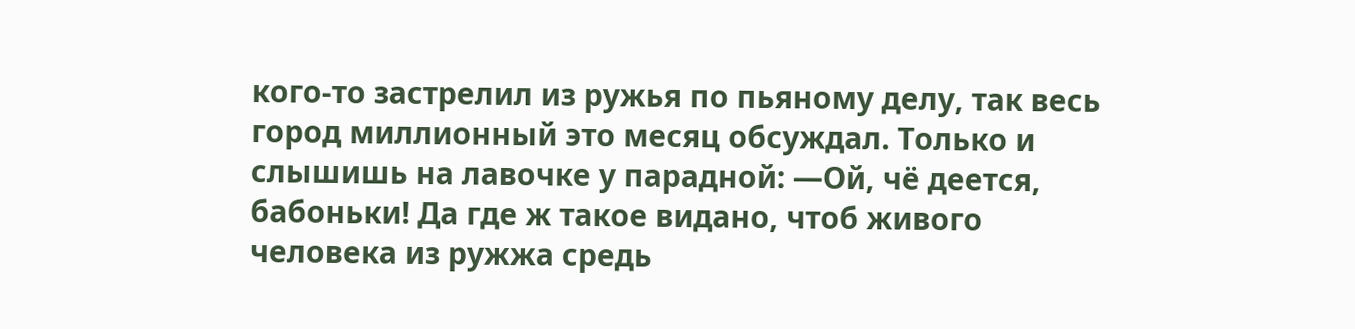кого-то застрелил из ружья по пьяному делу, так весь город миллионный это месяц обсуждал. Только и слышишь на лавочке у парадной: —Ой, чё деется, бабоньки! Да где ж такое видано, чтоб живого человека из ружжа средь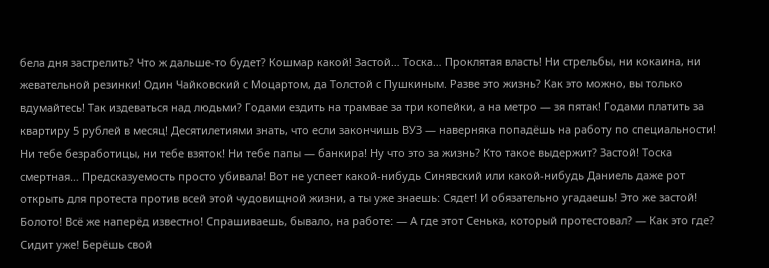бела дня застрелить? Что ж дальше-то будет? Кошмар какой! Застой… Тоска… Проклятая власть! Ни стрельбы, ни кокаина, ни жевательной резинки! Один Чайковский с Моцартом, да Толстой с Пушкиным. Разве это жизнь? Как это можно, вы только вдумайтесь! Так издеваться над людьми? Годами ездить на трамвае за три копейки, а на метро — зя пятак! Годами платить за квартиру 5 рублей в месяц! Десятилетиями знать, что если закончишь ВУЗ — наверняка попадёшь на работу по специальности! Ни тебе безработицы, ни тебе взяток! Ни тебе папы — банкира! Ну что это за жизнь? Кто такое выдержит? Застой! Тоска смертная… Предсказуемость просто убивала! Вот не успеет какой-нибудь Синявский или какой-нибудь Даниель даже рот открыть для протеста против всей этой чудовищной жизни, а ты уже знаешь: Сядет! И обязательно угадаешь! Это же застой! Болото! Всё же наперёд известно! Спрашиваешь, бывало, на работе: — А где этот Сенька, который протестовал? — Как это где? Сидит уже! Берёшь свой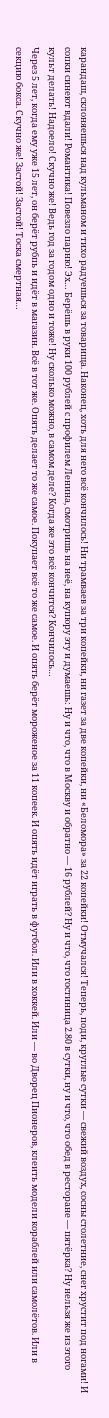карандаш, склоняешься над кульманом и тихо радуешься за товарища. Наконец, хоть для него всё кончилось! Ни трамваев за три копейки, ни газет за две копейки, ни «Беломора» за 22 копейки! Отмучался! Теперь, поди, круглые сутки — свежий воздух, сосны столетние, снег хрустит под ногами! И сопки синеют вдали! Романтика! Повезло парню! Эх… Берёшь в руки 100 рублей с профилем Ленина, смотришь на неё, на купюру эту и думаешь: Ну и что, что в Москву и обратно — 16 рублей? Ну и что, что гостиница 2.80 в сутки, ну и что, что обед в ресторане — пятёрка? Ну нельзя же из этого культ делать! Надоело! Скучно же! Ведь год за годом одно и тоже! Ну сколько можно, в самом деле? Когда же это всё кончится? Кончилось…
Через 5 лет, когда ему уже 15 лет, он берёт рубпь и идёт в магазин. Всё в тот же. Опять делает то же самое. Покупает всё то же самое. И опять берёт мороженое за 11 копеек. И опять идёт играть в футбол. Или в хоккей. Или — во Дворец Пионеров, клеить модели кораблей или самолётов. Или в секцию бокса. Скучно же! Застой! Застой! Тоска смертная…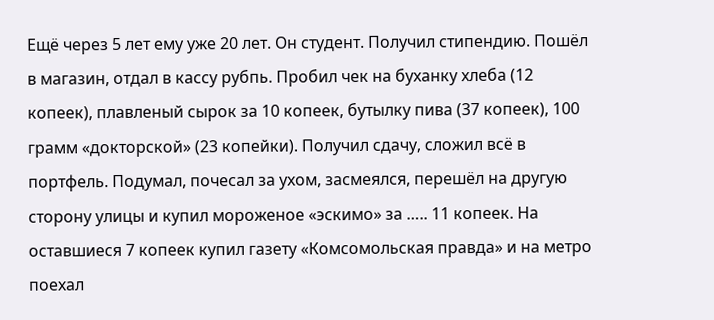Ещё через 5 лет ему уже 20 лет. Он студент. Получил стипендию. Пошёл в магазин, отдал в кассу рубпь. Пробил чек на буханку хлеба (12 копеек), плавленый сырок за 10 копеек, бутылку пива (37 копеек), 100 грамм «докторской» (23 копейки). Получил сдачу, сложил всё в портфель. Подумал, почесал за ухом, засмеялся, перешёл на другую сторону улицы и купил мороженое «эскимо» за ….. 11 копеек. На оставшиеся 7 копеек купил газету «Комсомольская правда» и на метро поехал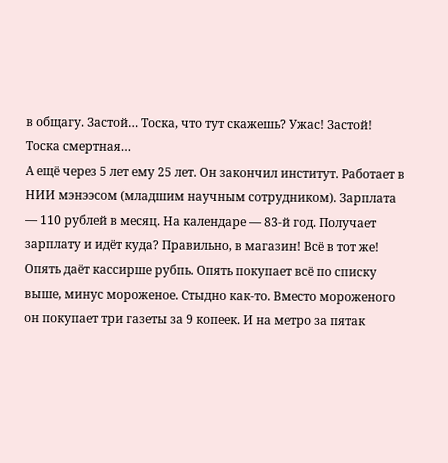в общагу. Застой… Тоска, что тут скажешь? Ужас! Застой! Тоска смертная…
А ещё через 5 лет ему 25 лет. Он закончил институт. Работает в НИИ мэнээсом (младшим научным сотрудником). Зарплата — 110 рублей в месяц. На календаре — 83-й год. Получает зарплату и идёт куда? Правильно, в магазин! Всё в тот же! Опять даёт кассирше рубпь. Опять покупает всё по списку выше, минус мороженое. Стыдно как-то. Вместо мороженого он покупает три газеты за 9 копеек. И на метро за пятак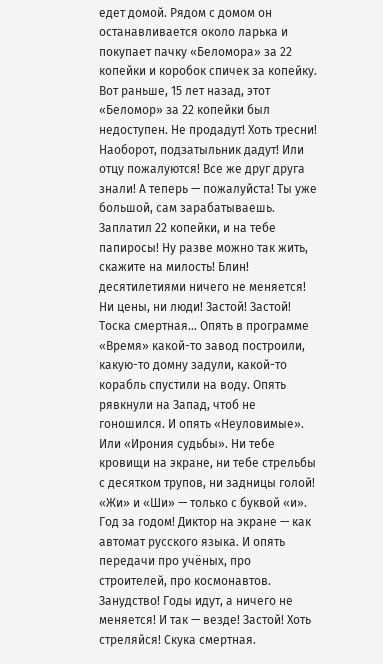едет домой. Рядом с домом он останавливается около ларька и покупает пачку «Беломора» за 22 копейки и коробок спичек за копейку. Вот раньше, 15 лет назад, этот «Беломор» за 22 копейки был недоступен. Не продадут! Хоть тресни! Hаоборот, подзатыльник дадут! Или отцу пожалуются! Все же друг друга знали! А теперь — пожалуйcта! Ты уже большой, сам зарабатываешь. Заплатил 22 копейки, и на тебе папиросы! Ну разве можно так жить, скажите на милость! Блин! десятилетиями ничего не меняется! Ни цены, ни люди! Застой! Застой! Тоска смертная… Опять в программе «Время» какой-то завод построили, какую-то домну задули, какой-то корабль спустили на воду. Опять рявкнули на Запад, чтоб не гоношился. И опять «Неуловимые». Или «Ирония судьбы». Ни тебе кровищи на экране, ни тебе стрельбы с десятком трупов, ни задницы голой! «Жи» и «Ши» — только с буквой «и». Год за годом! Диктор на экране — как автомат русского языка. И опять передачи про учёных, про строителей, про космонавтов. Занудство! Годы идут, а ничего не меняется! И так — везде! Застой! Хоть стреляйся! Скука смертная.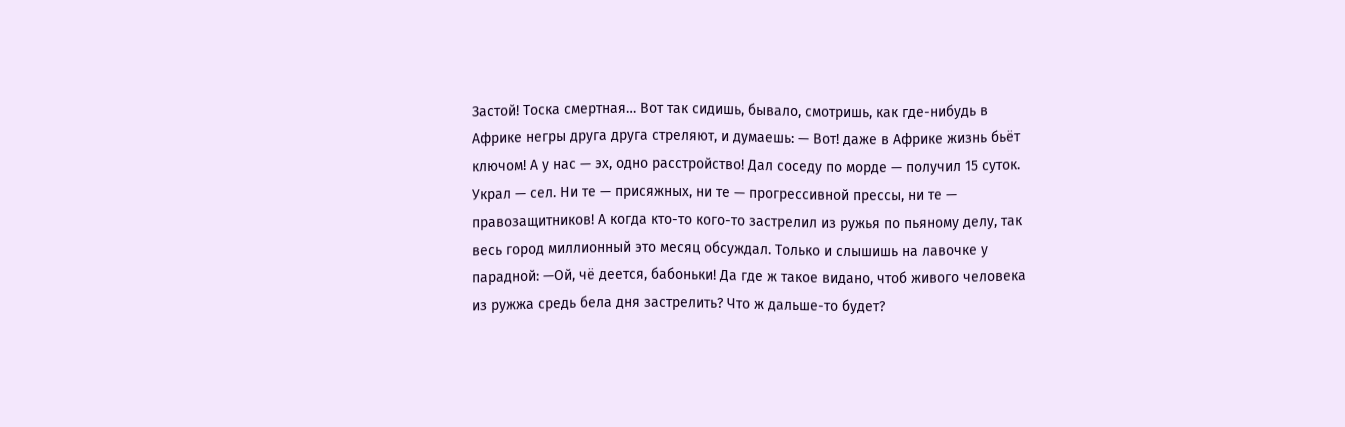Застой! Тоска смертная… Вот так сидишь, бывало, смотришь, как где-нибудь в Африке негры друга друга стреляют, и думаешь: — Вот! даже в Африке жизнь бьёт ключом! А у нас — эх, одно расстройство! Дал соседу по морде — получил 15 суток. Украл — сел. Ни те — присяжных, ни те — прогрессивной прессы, ни те — правозащитников! А когда кто-то кого-то застрелил из ружья по пьяному делу, так весь город миллионный это месяц обсуждал. Только и слышишь на лавочке у парадной: —Ой, чё деется, бабоньки! Да где ж такое видано, чтоб живого человека из ружжа средь бела дня застрелить? Что ж дальше-то будет?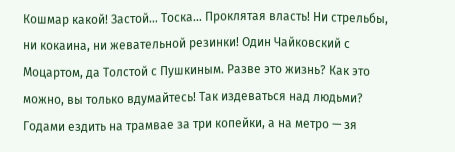Кошмар какой! Застой… Тоска… Проклятая власть! Ни стрельбы, ни кокаина, ни жевательной резинки! Один Чайковский с Моцартом, да Толстой с Пушкиным. Разве это жизнь? Как это можно, вы только вдумайтесь! Так издеваться над людьми? Годами ездить на трамвае за три копейки, а на метро — зя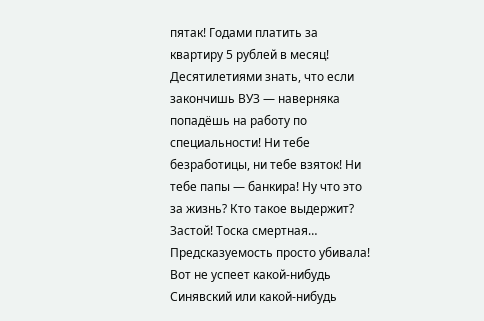пятак! Годами платить за квартиру 5 рублей в месяц! Десятилетиями знать, что если закончишь ВУЗ — наверняка попадёшь на работу по специальности! Ни тебе безработицы, ни тебе взяток! Ни тебе папы — банкира! Ну что это за жизнь? Кто такое выдержит? Застой! Тоска смертная… Предсказуемость просто убивала! Вот не успеет какой-нибудь Синявский или какой-нибудь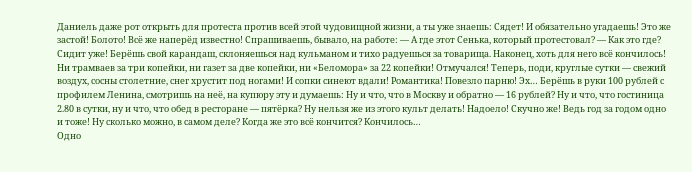Даниель даже рот открыть для протеста против всей этой чудовищной жизни, а ты уже знаешь: Сядет! И обязательно угадаешь! Это же застой! Болото! Всё же наперёд известно! Спрашиваешь, бывало, на работе: — А где этот Сенька, который протестовал? — Как это где? Сидит уже! Берёшь свой карандаш, склоняешься над кульманом и тихо радуешься за товарища. Наконец, хоть для него всё кончилось! Ни трамваев за три копейки, ни газет за две копейки, ни «Беломора» за 22 копейки! Отмучался! Теперь, поди, круглые сутки — свежий воздух, сосны столетние, снег хрустит под ногами! И сопки синеют вдали! Романтика! Повезло парню! Эх… Берёшь в руки 100 рублей с профилем Ленина, смотришь на неё, на купюру эту и думаешь: Ну и что, что в Москву и обратно — 16 рублей? Ну и что, что гостиница 2.80 в сутки, ну и что, что обед в ресторане — пятёрка? Ну нельзя же из этого культ делать! Надоело! Скучно же! Ведь год за годом одно и тоже! Ну сколько можно, в самом деле? Когда же это всё кончится? Кончилось…
Одно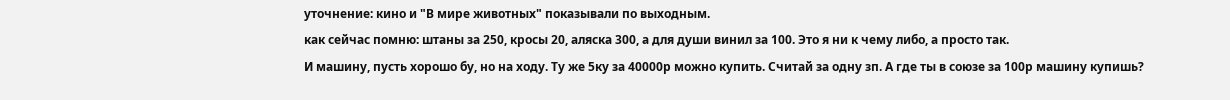уточнение: кино и "В мире животных" показывали по выходным.
как сейчас помню: штаны за 250, кросы 20, аляска 300, а для души винил за 100. Это я ни к чему либо, а просто так.
И машину, пусть хорошо бу, но на ходу. Ту же 5ку за 40000р можно купить. Считай за одну зп. А где ты в союзе за 100р машину купишь?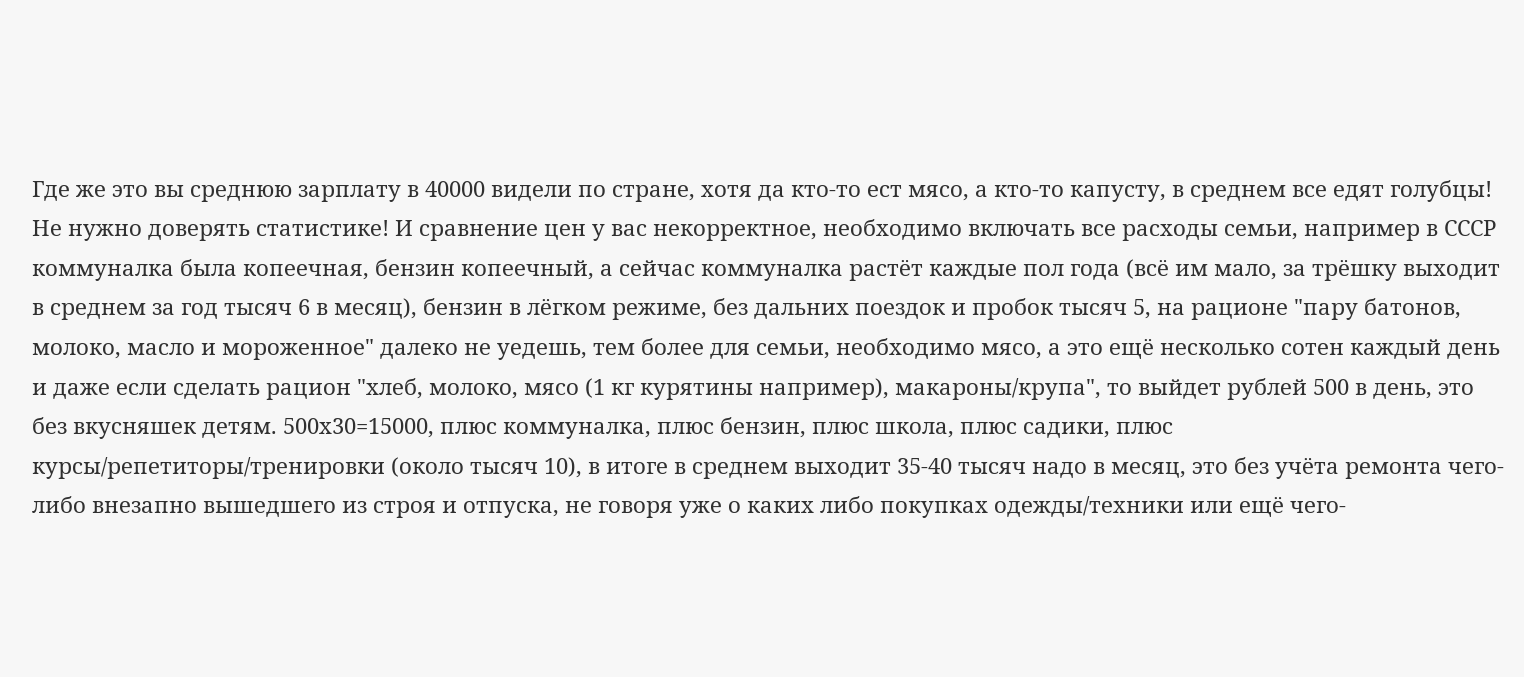Где же это вы среднюю зарплату в 40000 видели по стране, хотя да кто-то ест мясо, а кто-то капусту, в среднем все едят голубцы! Не нужно доверять статистике! И сравнение цен у вас некорректное, необходимо включать все расходы семьи, например в СССР коммуналка была копеечная, бензин копеечный, а сейчас коммуналка растёт каждые пол года (всё им мало, за трёшку выходит в среднем за год тысяч 6 в месяц), бензин в лёгком режиме, без дальних поездок и пробок тысяч 5, на рационе "пару батонов, молоко, масло и мороженное" далеко не уедешь, тем более для семьи, необходимо мясо, а это ещё несколько сотен каждый день и даже если сделать рацион "хлеб, молоко, мясо (1 кг курятины например), макароны/крупа", то выйдет рублей 500 в день, это без вкусняшек детям. 500х30=15000, плюс коммуналка, плюс бензин, плюс школа, плюс садики, плюс курсы/репетиторы/тренировки (около тысяч 10), в итоге в среднем выходит 35-40 тысяч надо в месяц, это без учёта ремонта чего-либо внезапно вышедшего из строя и отпуска, не говоря уже о каких либо покупках одежды/техники или ещё чего-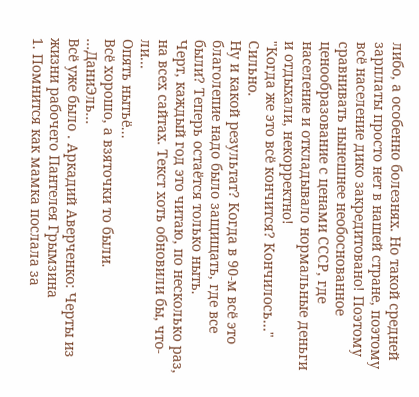либо, а особенно болезнях. Но такой средней зарплаты просто нет в нашей стране, поэтому всё население дико закредитовано! Поэтому сравнивать нынешнее необоснованное ценообразование с ценами СССР, где население и откладывало нормальные деньги и отдыхали, некорректно!
"Когда же это всё кончится? Кончилось…"
Сильно.
Ну и какой результат? Когда в 90-м всё это благолепие надо было защищать, где все были? Теперь остаётся только ныть.
Черт, каждый год это читаю, по несколько раз, на всех сайтах. Текст хоть обновили бы, что-ли...
Опять нытьё...
Всё хорошо, а взяточки то были.
...ДаниЭль...
Всё уже было . Аркадий Аверченко: Черты из жизни рабочего Пантелея Грымзина
1. Помнится как мамка послала за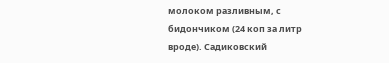молоком разливным, с бидончиком (24 коп за литр вроде). Садиковский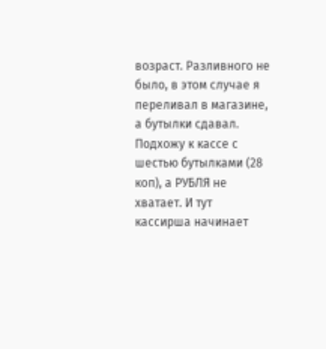возраст. Разливного не было, в этом случае я переливал в магазине, а бутылки сдавал. Подхожу к кассе с шестью бутылками (28 коп), а РУБЛЯ не хватает. И тут кассирша начинает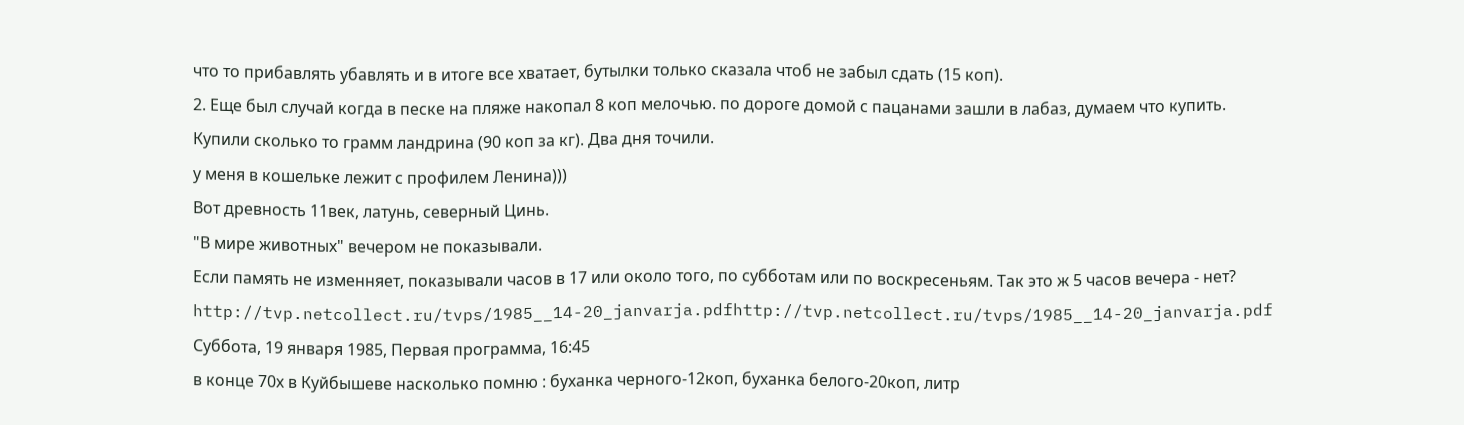что то прибавлять убавлять и в итоге все хватает, бутылки только сказала чтоб не забыл сдать (15 коп).
2. Еще был случай когда в песке на пляже накопал 8 коп мелочью. по дороге домой с пацанами зашли в лабаз, думаем что купить. Купили сколько то грамм ландрина (90 коп за кг). Два дня точили.
у меня в кошельке лежит с профилем Ленина)))
Вот древность 11век, латунь, северный Цинь.
"В мире животных" вечером не показывали.
Если память не изменняет, показывали часов в 17 или около того, по субботам или по воскресеньям. Так это ж 5 часов вечера - нет?
http://tvp.netcollect.ru/tvps/1985__14-20_janvarja.pdfhttp://tvp.netcollect.ru/tvps/1985__14-20_janvarja.pdf
Суббота, 19 января 1985, Первая программа, 16:45
в конце 70х в Куйбышеве насколько помню : буханка черного-12коп, буханка белого-20коп, литр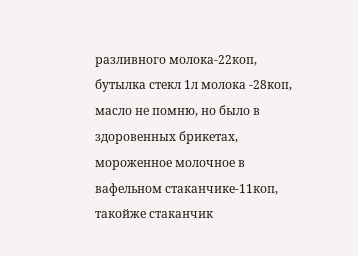разливного молока-22коп, бутылка стекл 1л молока -28коп, масло не помню, но было в здоровенных брикетах, мороженное молочное в вафельном стаканчике-11коп, такойже стаканчик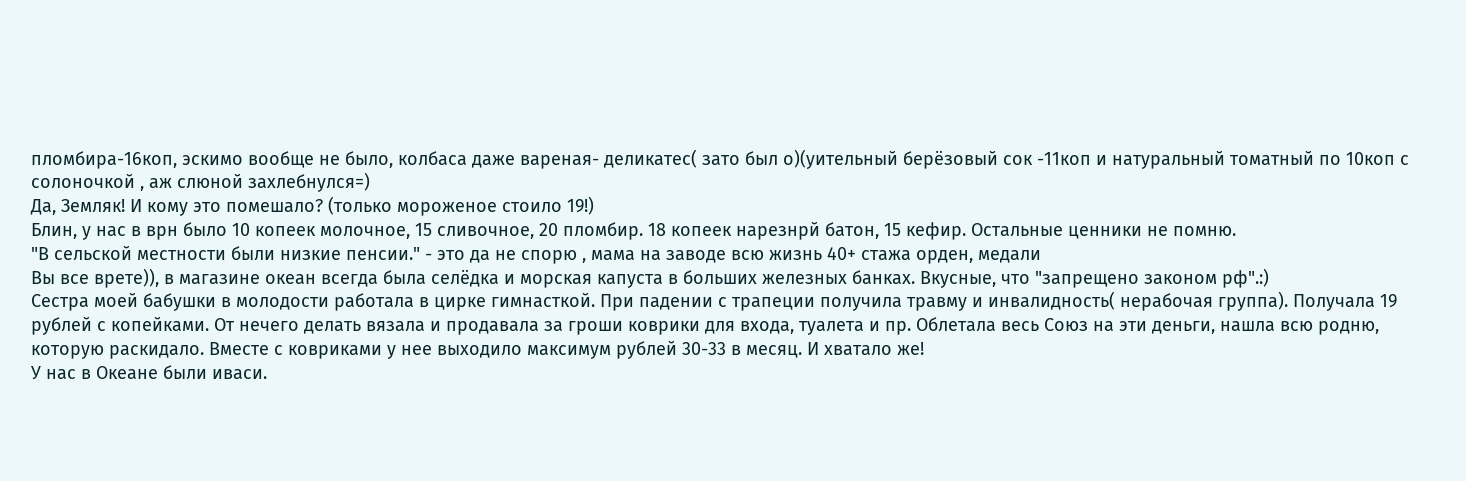пломбира-16коп, эскимо вообще не было, колбаса даже вареная- деликатес( зато был о)(уительный берёзовый сок -11коп и натуральный томатный по 10коп с солоночкой , аж слюной захлебнулся=)
Да, Земляк! И кому это помешало? (только мороженое стоило 19!)
Блин, у нас в врн было 10 копеек молочное, 15 сливочное, 20 пломбир. 18 копеек нарезнрй батон, 15 кефир. Остальные ценники не помню.
"В сельской местности были низкие пенсии." - это да не спорю , мама на заводе всю жизнь 40+ стажа орден, медали
Вы все врете)), в магазине океан всегда была селёдка и морская капуста в больших железных банках. Вкусные, что "запрещено законом рф".:)
Сестра моей бабушки в молодости работала в цирке гимнасткой. При падении с трапеции получила травму и инвалидность( нерабочая группа). Получала 19 рублей с копейками. От нечего делать вязала и продавала за гроши коврики для входа, туалета и пр. Облетала весь Союз на эти деньги, нашла всю родню, которую раскидало. Вместе с ковриками у нее выходило максимум рублей 30-33 в месяц. И хватало же!
У нас в Океане были иваси.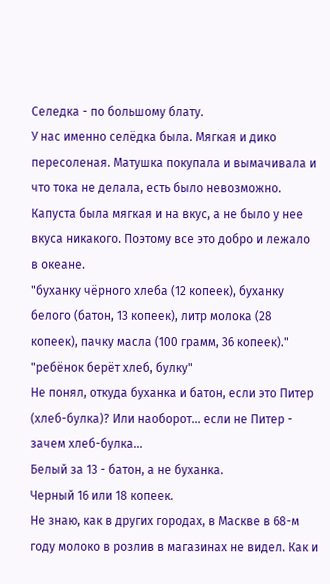Селедка - по большому блату.
У нас именно селёдка была. Мягкая и дико пересоленая. Матушка покупала и вымачивала и что тока не делала, есть было невозможно. Капуста была мягкая и на вкус, а не было у нее вкуса никакого. Поэтому все это добро и лежало в океане.
"буханку чёрного хлеба (12 копеек), буханку белого (батон, 13 копеек), литр молока (28 копеек), пачку масла (100 грамм, 36 копеек)."
"ребёнок берёт хлеб, булку"
Не понял, откуда буханка и батон, если это Питер (хлеб-булка)? Или наоборот... если не Питер - зачем хлеб-булка...
Белый за 13 - батон, а не буханка.
Черный 16 или 18 копеек.
Не знаю, как в других городах, в Маскве в 68-м году молоко в розлив в магазинах не видел. Как и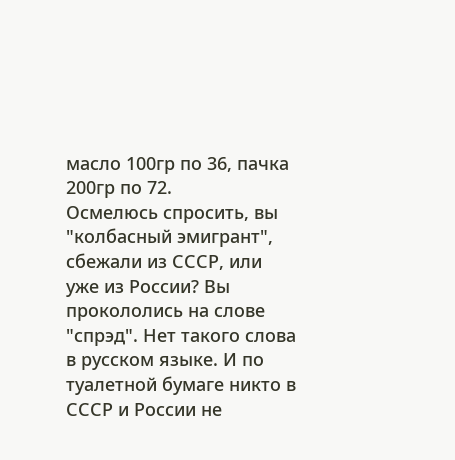масло 100гр по 36, пачка 200гр по 72.
Осмелюсь спросить, вы "колбасный эмигрант", сбежали из СССР, или уже из России? Вы прокололись на слове "спрэд". Нет такого слова в русском языке. И по туалетной бумаге никто в СССР и России не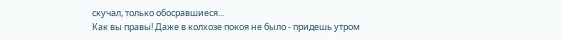скучал, только обосравшиеся...
Как вы правы! Даже в колхозе покоя не было - придешь утром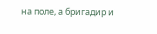на поле, а бригадир и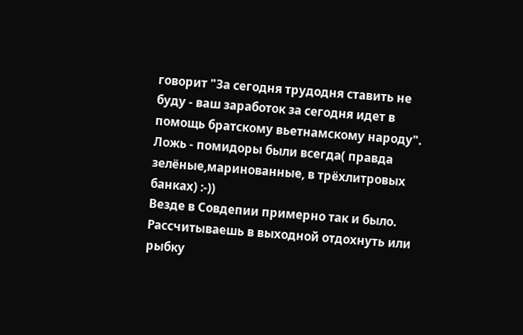говорит "За сегодня трудодня ставить не буду - ваш заработок за сегодня идет в помощь братскому вьетнамскому народу".
Ложь - помидоры были всегда( правда зелёные,маринованные, в трёхлитровых банках) :-))
Везде в Совдепии примерно так и было. Рассчитываешь в выходной отдохнуть или рыбку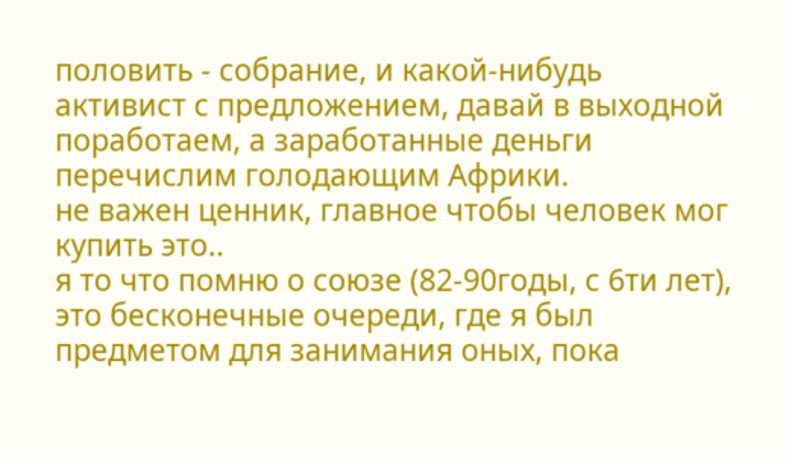половить - собрание, и какой-нибудь активист с предложением, давай в выходной поработаем, а заработанные деньги перечислим голодающим Африки.
не важен ценник, главное чтобы человек мог купить это..
я то что помню о союзе (82-90годы, с 6ти лет), это бесконечные очереди, где я был предметом для занимания оных, пока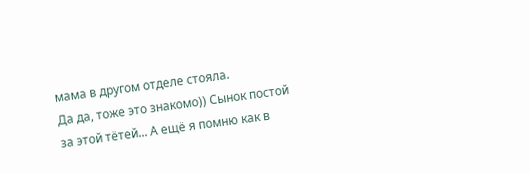мама в другом отделе стояла.
Да да, тоже это знакомо)) Сынок постой за этой тётей... А ещё я помню как в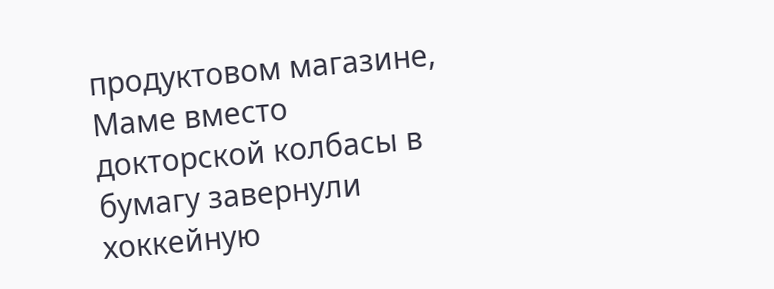продуктовом магазине, Маме вместо докторской колбасы в бумагу завернули хоккейную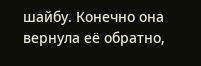шайбу. Конечно она вернула её обратно,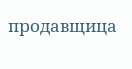продавщица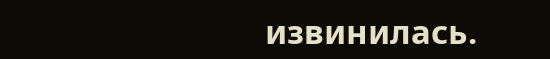извинилась.